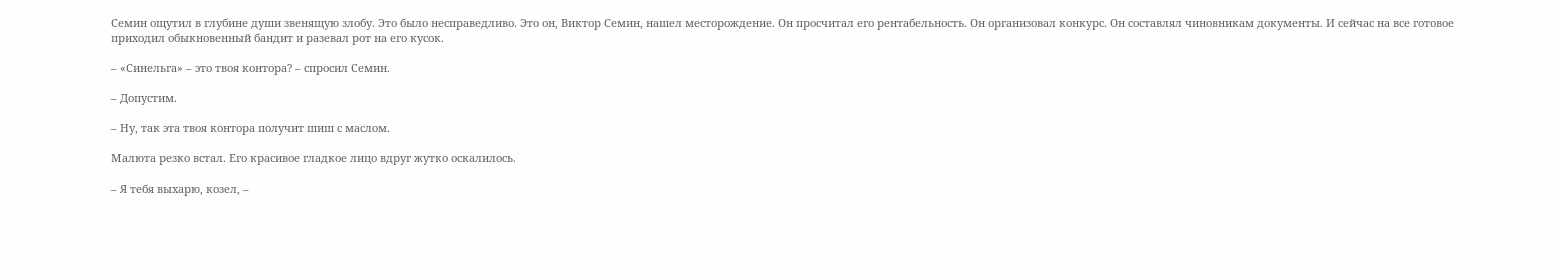Семин ощутил в глубине души звенящую злобу. Это было несправедливо. Это он, Виктор Семин, нашел месторождение. Он просчитал его рентабельность. Он организовал конкурс. Он составлял чиновникам документы. И сейчас на все готовое приходил обыкновенный бандит и разевал рот на его кусок.

– «Синельга» – это твоя контора? – спросил Семин.

– Допустим.

– Ну, так эта твоя контора получит шиш с маслом.

Малюта резко встал. Его красивое гладкое лицо вдруг жутко оскалилось.

– Я тебя выхарю, козел, –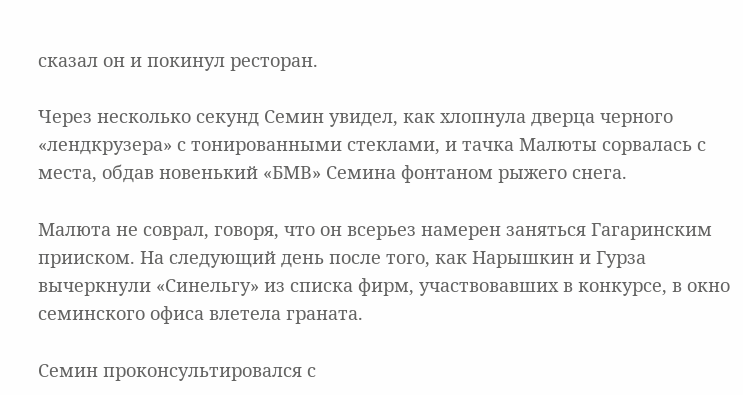сказал он и покинул ресторан.

Через несколько секунд Семин увидел, как хлопнула дверца черного «лендкрузера» с тонированными стеклами, и тачка Малюты сорвалась с места, обдав новенький «БМВ» Семина фонтаном рыжего снега.

Малюта не соврал, говоря, что он всерьез намерен заняться Гагаринским прииском. На следующий день после того, как Нарышкин и Гурза вычеркнули «Синельгу» из списка фирм, участвовавших в конкурсе, в окно семинского офиса влетела граната.

Семин проконсультировался с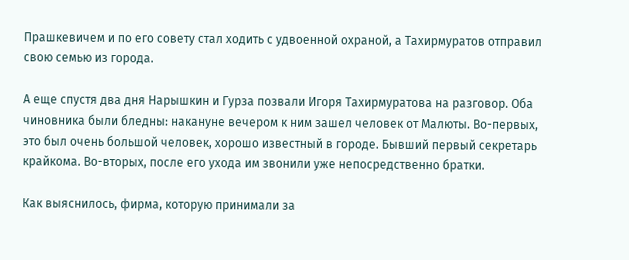Прашкевичем и по его совету стал ходить с удвоенной охраной, а Тахирмуратов отправил свою семью из города.

А еще спустя два дня Нарышкин и Гурза позвали Игоря Тахирмуратова на разговор. Оба чиновника были бледны: накануне вечером к ним зашел человек от Малюты. Во-первых, это был очень большой человек, хорошо известный в городе. Бывший первый секретарь крайкома. Во-вторых, после его ухода им звонили уже непосредственно братки.

Как выяснилось, фирма, которую принимали за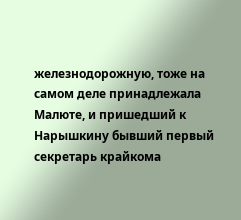железнодорожную, тоже на самом деле принадлежала Малюте, и пришедший к Нарышкину бывший первый секретарь крайкома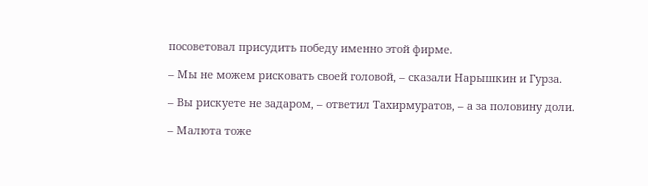посоветовал присудить победу именно этой фирме.

– Мы не можем рисковать своей головой, – сказали Нарышкин и Гурза.

– Вы рискуете не задаром, – ответил Тахирмуратов, – а за половину доли.

– Малюта тоже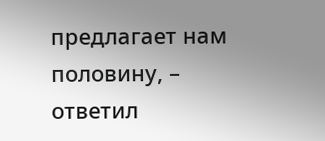предлагает нам половину, – ответил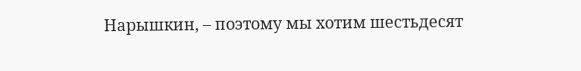Нарышкин, – поэтому мы хотим шестьдесят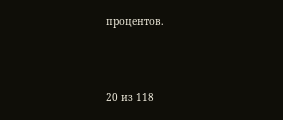процентов.



20 из 118